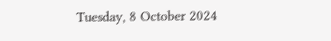Tuesday, 8 October 2024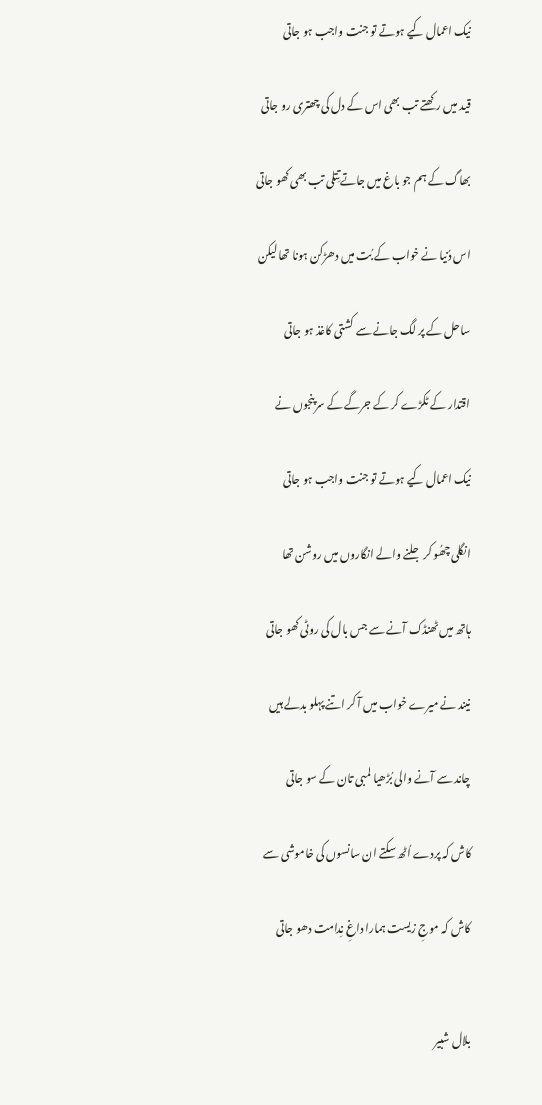نیک اعمال کیے ہوتے تو جنت واجب ہو جاتی

قید میں رکھتے تب بھی اس کے دل کی چھتری رو جاتی

بھاگ کے ہم جو باغ میں جاتے تِتلی تب بھی کھو جاتی

اس دُنیا نے خواب کے بُت میں دھڑکن ہونا تھا لیکن

ساحل کے پر لگ جانے سے کشتی کاغذ ہو جاتی

اقتدار کے ٹکڑے کر کے جرگے کے سرپنجوں نے

نیک اعمال کیے ہوتے تو جنت واجب ہو جاتی

انگلی چھُو کر جلنے والے انگاروں میں روشن تھا

ہاتھ میں ٹھنڈک آنے سے جس بال کی روٹی کھو جاتی

نیند نے میرے خواب میں آ کر اتنے پہلو بدلے ہیں

چاند سے آنے والی بُڑھیا لمبی تان کے سو جاتی

کاش کہ پردے اُٹھ سکتے ان سانسوں کی خاموشی سے

کاش کہ موجِ زیست ہمارا داغِ نِدامت دھو جاتی


بلال شبیر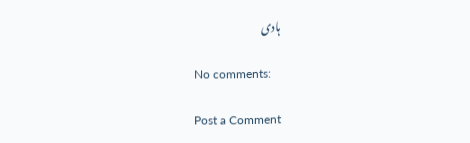ہادی

No comments:

Post a Comment